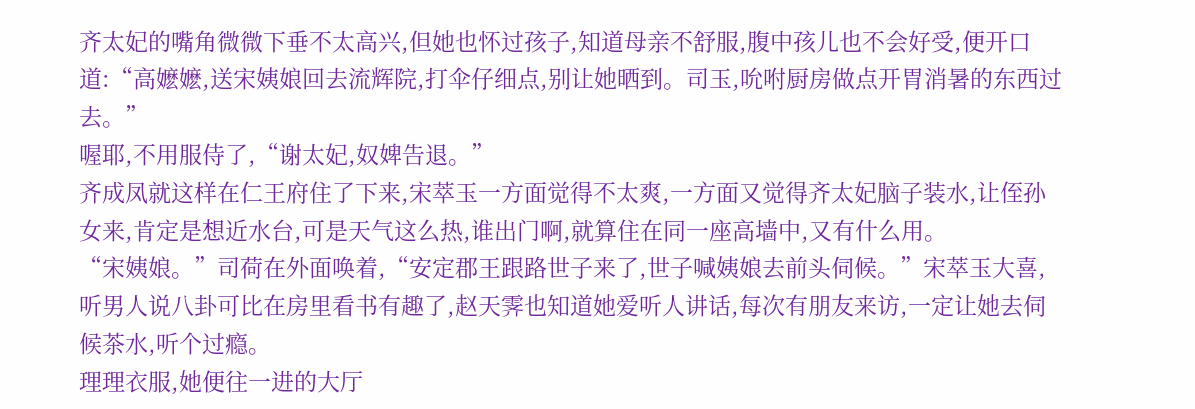齐太妃的嘴角微微下垂不太高兴,但她也怀过孩子,知道母亲不舒服,腹中孩儿也不会好受,便开口道:“高嬷嬷,送宋姨娘回去流辉院,打伞仔细点,别让她晒到。司玉,吮咐厨房做点开胃消暑的东西过去。”
喔耶,不用服侍了,“谢太妃,奴婢告退。”
齐成凤就这样在仁王府住了下来,宋萃玉一方面觉得不太爽,一方面又觉得齐太妃脑子装水,让侄孙女来,肯定是想近水台,可是天气这么热,谁出门啊,就算住在同一座高墙中,又有什么用。
“宋姨娘。”司荷在外面唤着,“安定郡王跟路世子来了,世子喊姨娘去前头伺候。”宋萃玉大喜,听男人说八卦可比在房里看书有趣了,赵天霁也知道她爱听人讲话,每次有朋友来访,一定让她去伺候茶水,听个过瘾。
理理衣服,她便往一进的大厅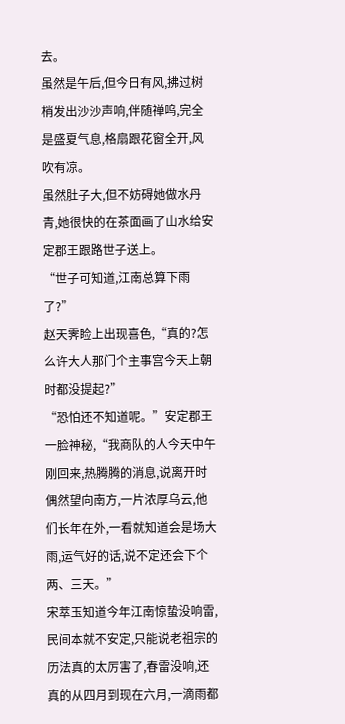去。
虽然是午后,但今日有风,拂过树梢发出沙沙声响,伴随禅呜,完全是盛夏气息,格扇跟花窗全开,风吹有凉。
虽然肚子大,但不妨碍她做水丹青,她很快的在茶面画了山水给安定郡王跟路世子送上。
“世子可知道,江南总算下雨了?”
赵天霁睑上出现喜色,“真的?怎么许大人那门个主事宫今天上朝时都没提起?”
“恐怕还不知道呢。”安定郡王一脸神秘,“我商队的人今天中午刚回来,热腾腾的消息,说离开时偶然望向南方,一片浓厚乌云,他们长年在外,一看就知道会是场大雨,运气好的话,说不定还会下个两、三天。”
宋萃玉知道今年江南惊蛰没响雷,民间本就不安定,只能说老祖宗的历法真的太厉害了,春雷没响,还真的从四月到现在六月,一滴雨都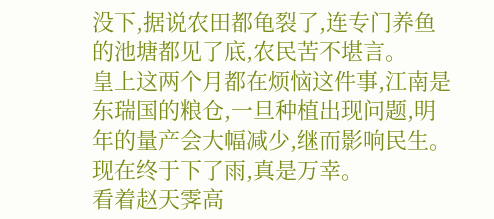没下,据说农田都龟裂了,连专门养鱼的池塘都见了底,农民苦不堪言。
皇上这两个月都在烦恼这件事,江南是东瑞国的粮仓,一旦种植出现问题,明年的量产会大幅减少,继而影响民生。
现在终于下了雨,真是万幸。
看着赵天霁高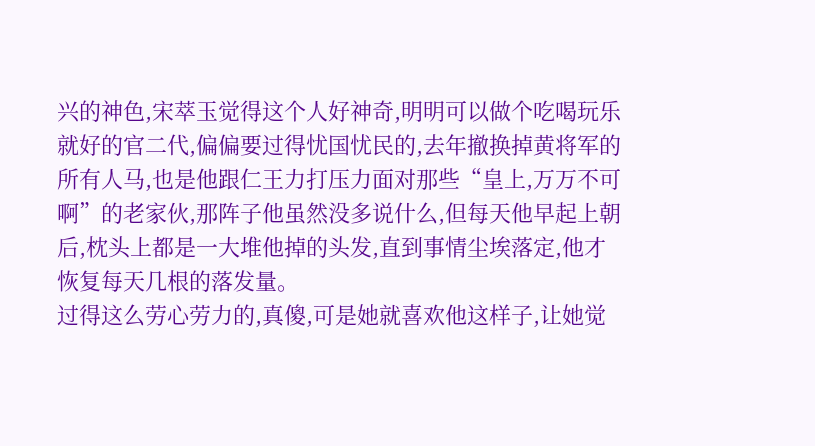兴的神色,宋萃玉觉得这个人好神奇,明明可以做个吃喝玩乐就好的官二代,偏偏要过得忧国忧民的,去年撤换掉黄将军的所有人马,也是他跟仁王力打压力面对那些“皇上,万万不可啊”的老家伙,那阵子他虽然没多说什么,但每天他早起上朝后,枕头上都是一大堆他掉的头发,直到事情尘埃落定,他才恢复每天几根的落发量。
过得这么劳心劳力的,真傻,可是她就喜欢他这样子,让她觉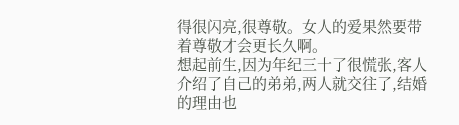得很闪亮,很尊敬。女人的爱果然要带着尊敬才会更长久啊。
想起前生,因为年纪三十了很慌张,客人介绍了自己的弟弟,两人就交往了,结婚的理由也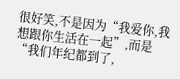很好笑,不是因为“我爱你,我想跟你生活在一起”,而是“我们年纪都到了,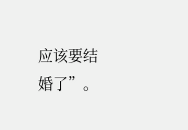应该要结婚了”。